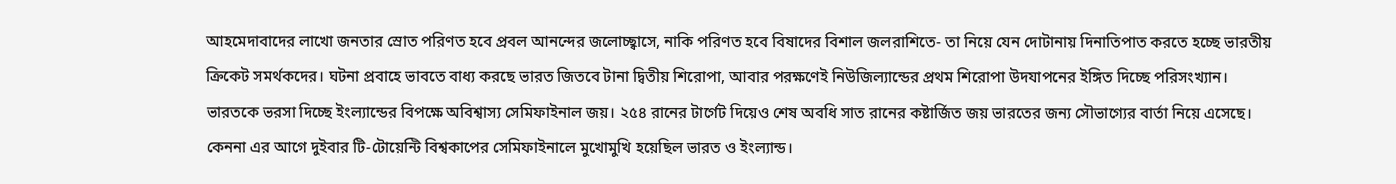আহমেদাবাদের লাখো জনতার স্রোত পরিণত হবে প্রবল আনন্দের জলোচ্ছ্বাসে, নাকি পরিণত হবে বিষাদের বিশাল জলরাশিতে- তা নিয়ে যেন দোটানায় দিনাতিপাত করতে হচ্ছে ভারতীয় ক্রিকেট সমর্থকদের। ঘটনা প্রবাহে ভাবতে বাধ্য করছে ভারত জিতবে টানা দ্বিতীয় শিরোপা, আবার পরক্ষণেই নিউজিল্যান্ডের প্রথম শিরোপা উদযাপনের ইঙ্গিত দিচ্ছে পরিসংখ্যান।
ভারতকে ভরসা দিচ্ছে ইংল্যান্ডের বিপক্ষে অবিশ্বাস্য সেমিফাইনাল জয়। ২৫৪ রানের টার্গেট দিয়েও শেষ অবধি সাত রানের কষ্টার্জিত জয় ভারতের জন্য সৌভাগ্যের বার্তা নিয়ে এসেছে। কেননা এর আগে দুইবার টি-টোয়েন্টি বিশ্বকাপের সেমিফাইনালে মুখোমুখি হয়েছিল ভারত ও ইংল্যান্ড।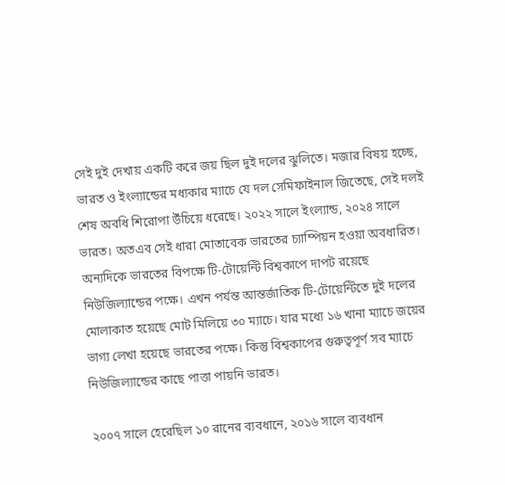সেই দুই দেখায় একটি করে জয় ছিল দুই দলের ঝুলিতে। মজার বিষয় হচ্ছে, ভারত ও ইংল্যান্ডের মধ্যকার ম্যাচে যে দল সেমিফাইনাল জিতেছে, সেই দলই শেষ অবধি শিরোপা উঁচিয়ে ধরেছে। ২০২২ সালে ইংল্যান্ড, ২০২৪ সালে ভারত। অতএব সেই ধারা মোতাবেক ভারতের চ্যাম্পিয়ন হওয়া অবধারিত।
অন্যদিকে ভারতের বিপক্ষে টি-টোয়েন্টি বিশ্বকাপে দাপট রয়েছে নিউজিল্যান্ডের পক্ষে। এখন পর্যন্ত আন্তর্জাতিক টি-টোয়েন্টিতে দুই দলের মোলাকাত হয়েছে মোট মিলিয়ে ৩০ ম্যাচে। যার মধ্যে ১৬ খানা ম্যাচে জয়ের ভাগ্য লেখা হয়েছে ভারতের পক্ষে। কিন্তু বিশ্বকাপের গুরুত্বপূর্ণ সব ম্যাচে নিউজিল্যান্ডের কাছে পাত্তা পায়নি ভারত।

২০০৭ সালে হেরেছিল ১০ রানের ব্যবধানে, ২০১৬ সালে ব্যবধান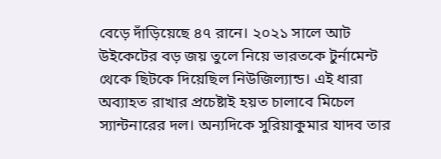বেড়ে দাঁড়িয়েছে ৪৭ রানে। ২০২১ সালে আট উইকেটের বড় জয় তুলে নিয়ে ভারতকে টুর্নামেন্ট থেকে ছিটকে দিয়েছিল নিউজিল্যান্ড। এই ধারা অব্যাহত রাখার প্রচেষ্টাই হয়ত চালাবে মিচেল স্যান্টনারের দল। অন্যদিকে সুরিয়াকুমার যাদব তার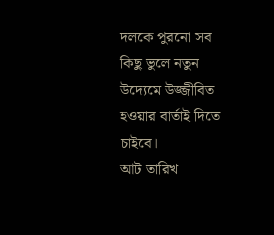দলকে পুরনো সব কিছু ভুলে নতুন উদ্যেমে উজ্জীবিত হওয়ার বার্তাই দিতে চাইবে।
আট তারিখ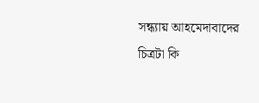সন্ধ্যায় আহমেদাবাদের চিত্রটা কি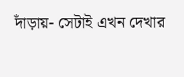দাঁড়ায়- সেটাই এখন দেখার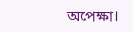অপেক্ষা।